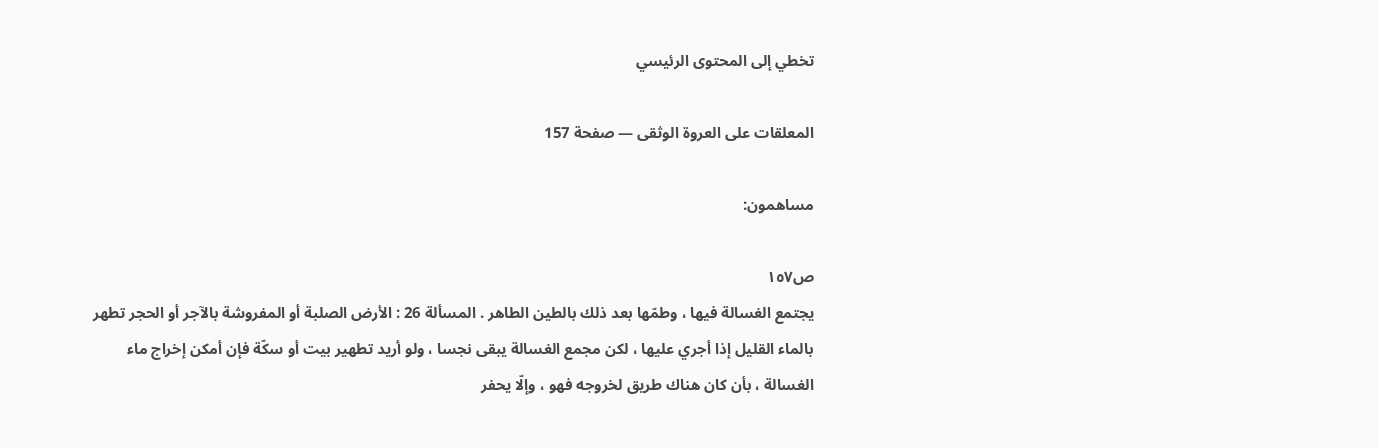تخطي إلى المحتوى الرئيسي

المعلقات على العروة الوثقى — صفحة 157

مساهمون:

ص١٥٧
يجتمع الغسالة فيها ، وطمّها بعد ذلك بالطين الطاهر . المسألة 26 : الأرض الصلبة أو المفروشة بالآجر أو الحجر تطهر بالماء القليل إذا أجري عليها ، لكن مجمع الغسالة يبقى نجسا ، ولو أريد تطهير بيت أو سكّة فإن أمكن إخراج ماء الغسالة ، بأن كان هناك طريق لخروجه فهو ، وإلّا يحفر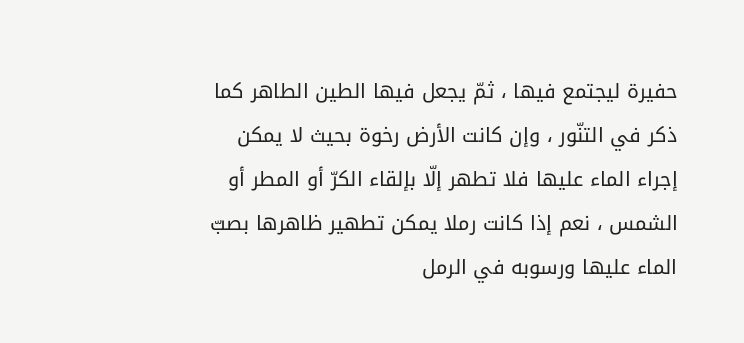حفيرة ليجتمع فيها ، ثمّ يجعل فيها الطين الطاهر كما ذكر في التنّور ، وإن كانت الأرض رخوة بحيث لا يمكن إجراء الماء عليها فلا تطهر إلّا بإلقاء الكرّ أو المطر أو الشمس ، نعم إذا كانت رملا يمكن تطهير ظاهرها بصبّ الماء عليها ورسوبه في الرمل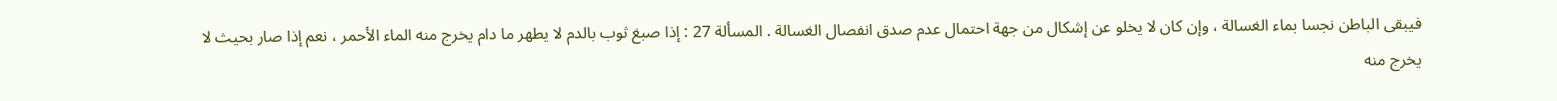فيبقى الباطن نجسا بماء الغسالة ، وإن كان لا يخلو عن إشكال من جهة احتمال عدم صدق انفصال الغسالة . المسألة 27 : إذا صبغ ثوب بالدم لا يطهر ما دام يخرج منه الماء الأحمر ، نعم إذا صار بحيث لا يخرج منه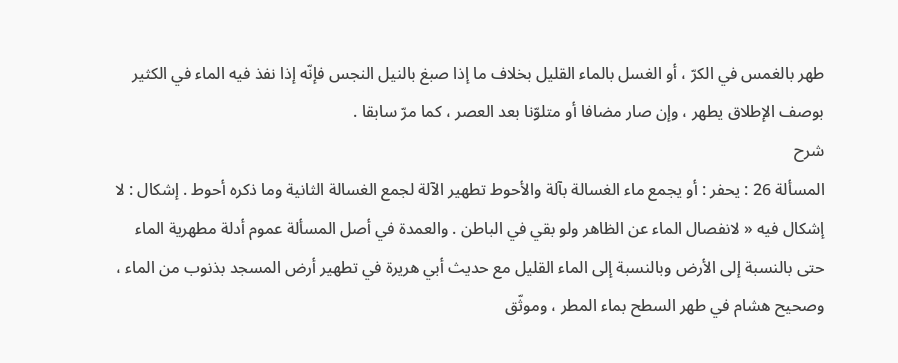طهر بالغمس في الكرّ ، أو الغسل بالماء القليل بخلاف ما إذا صبغ بالنيل النجس فإنّه إذا نفذ فيه الماء في الكثير بوصف الإطلاق يطهر ، وإن صار مضافا أو متلوّنا بعد العصر ، كما مرّ سابقا .
شرح
المسألة 26 : يحفر : أو يجمع ماء الغسالة بآلة والأحوط تطهير الآلة لجمع الغسالة الثانية وما ذكره أحوط . إشكال : لا إشكال فيه « لانفصال الماء عن الظاهر ولو بقي في الباطن . والعمدة في أصل المسألة عموم أدلة مطهرية الماء حتى بالنسبة إلى الأرض وبالنسبة إلى الماء القليل مع حديث أبي هريرة في تطهير أرض المسجد بذنوب من الماء ، وصحيح هشام في طهر السطح بماء المطر ، وموثّق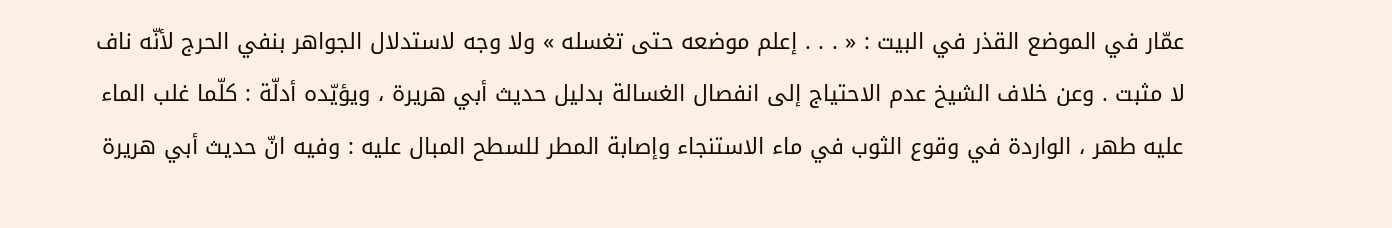عمّار في الموضع القذر في البيت : « . . . إعلم موضعه حتى تغسله » ولا وجه لاستدلال الجواهر بنفي الحرج لأنّه ناف لا مثبت . وعن خلاف الشيخ عدم الاحتياج إلى انفصال الغسالة بدليل حديث أبي هريرة ، ويؤيّده أدلّة : كلّما غلب الماء عليه طهر ، الواردة في وقوع الثوب في ماء الاستنجاء وإصابة المطر للسطح المبال عليه : وفيه انّ حديث أبي هريرة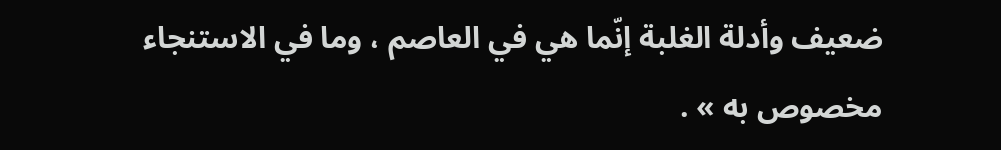ضعيف وأدلة الغلبة إنّما هي في العاصم ، وما في الاستنجاء مخصوص به » .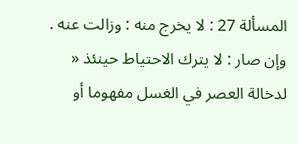المسألة 27 : لا يخرج منه : وزالت عنه . وإن صار : لا يترك الاحتياط حينئذ « لدخالة العصر في الغسل مفهوما أو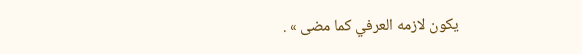يكون لازمه العرفي كما مضى » .